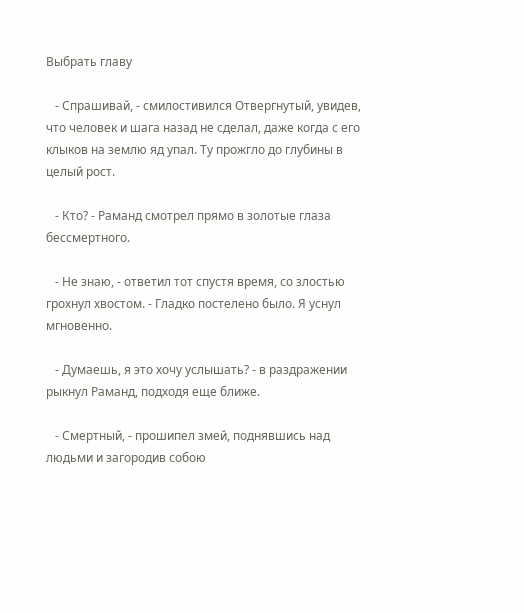Выбрать главу

   - Спрашивай, - смилостивился Отвергнутый, увидев, что человек и шага назад не сделал, даже когда с его клыков на землю яд упал. Ту прожгло до глубины в целый рост.

   - Кто? - Раманд смотрел прямо в золотые глаза бессмертного.

   - Не знаю, - ответил тот спустя время, со злостью грохнул хвостом. - Гладко постелено было. Я уснул мгновенно.

   - Думаешь, я это хочу услышать? - в раздражении рыкнул Раманд, подходя еще ближе.

   - Смертный, - прошипел змей, поднявшись над людьми и загородив собою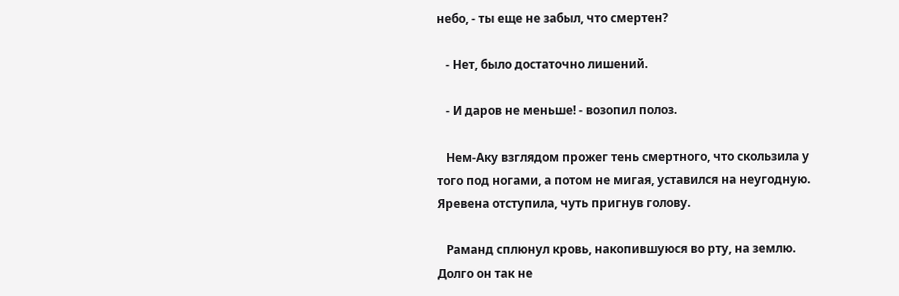небо, - ты еще не забыл, что смертен?

   - Нет, было достаточно лишений.

   - И даров не меньше! - возопил полоз.

   Нем-Аку взглядом прожег тень смертного, что скользила у того под ногами, а потом не мигая, уставился на неугодную. Яревена отступила, чуть пригнув голову.

   Раманд сплюнул кровь, накопившуюся во рту, на землю. Долго он так не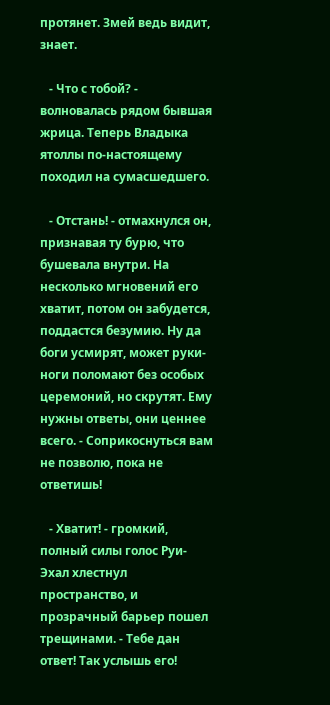протянет. Змей ведь видит, знает.

   - Что с тобой? - волновалась рядом бывшая жрица. Теперь Владыка ятоллы по-настоящему походил на сумасшедшего.

   - Отстань! - отмахнулся он, признавая ту бурю, что бушевала внутри. На несколько мгновений его хватит, потом он забудется, поддастся безумию. Ну да боги усмирят, может руки-ноги поломают без особых церемоний, но скрутят. Ему нужны ответы, они ценнее всего. - Соприкоснуться вам не позволю, пока не ответишь!

   - Хватит! - громкий, полный силы голос Руи-Эхал хлестнул пространство, и прозрачный барьер пошел трещинами. - Тебе дан ответ! Так услышь его!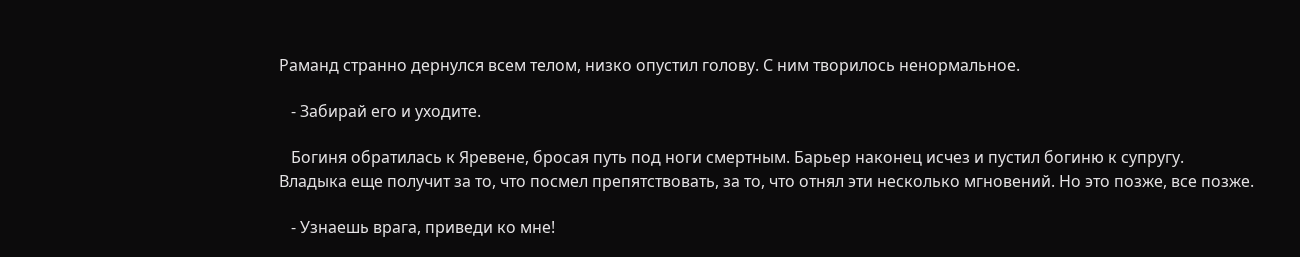Раманд странно дернулся всем телом, низко опустил голову. С ним творилось ненормальное.

   - Забирай его и уходите.

   Богиня обратилась к Яревене, бросая путь под ноги смертным. Барьер наконец исчез и пустил богиню к супругу. Владыка еще получит за то, что посмел препятствовать, за то, что отнял эти несколько мгновений. Но это позже, все позже.

   - Узнаешь врага, приведи ко мне!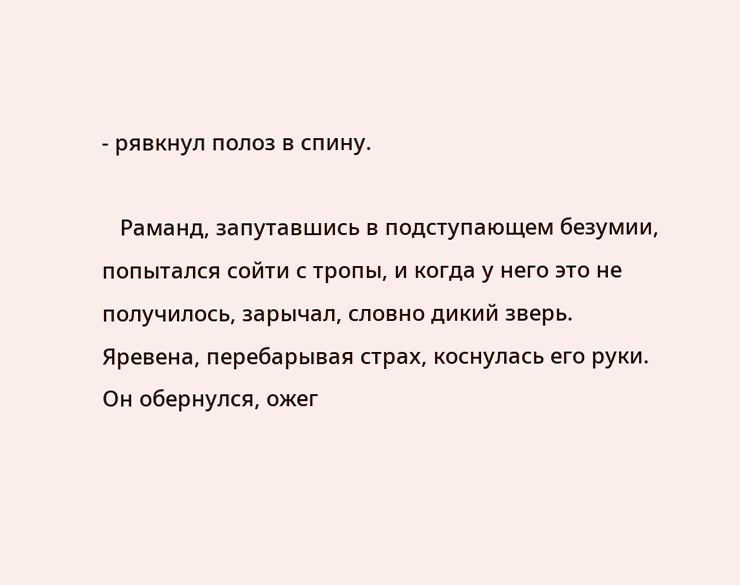- рявкнул полоз в спину.

   Раманд, запутавшись в подступающем безумии, попытался сойти с тропы, и когда у него это не получилось, зарычал, словно дикий зверь. Яревена, перебарывая страх, коснулась его руки. Он обернулся, ожег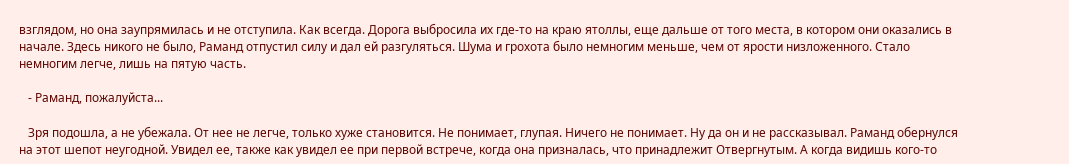взглядом, но она заупрямилась и не отступила. Как всегда. Дорога выбросила их где-то на краю ятоллы, еще дальше от того места, в котором они оказались в начале. Здесь никого не было, Раманд отпустил силу и дал ей разгуляться. Шума и грохота было немногим меньше, чем от ярости низложенного. Стало немногим легче, лишь на пятую часть.

   - Раманд, пожалуйста...

   Зря подошла, а не убежала. От нее не легче, только хуже становится. Не понимает, глупая. Ничего не понимает. Ну да он и не рассказывал. Раманд обернулся на этот шепот неугодной. Увидел ее, также как увидел ее при первой встрече, когда она призналась, что принадлежит Отвергнутым. А когда видишь кого-то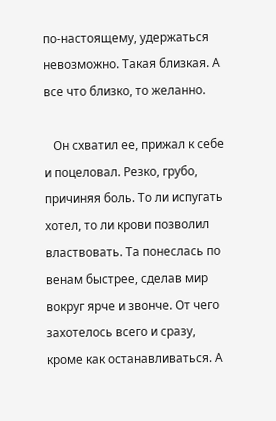по-настоящему, удержаться невозможно. Такая близкая. А все что близко, то желанно.

   Он схватил ее, прижал к себе и поцеловал. Резко, грубо, причиняя боль. То ли испугать хотел, то ли крови позволил властвовать. Та понеслась по венам быстрее, сделав мир вокруг ярче и звонче. От чего захотелось всего и сразу, кроме как останавливаться. А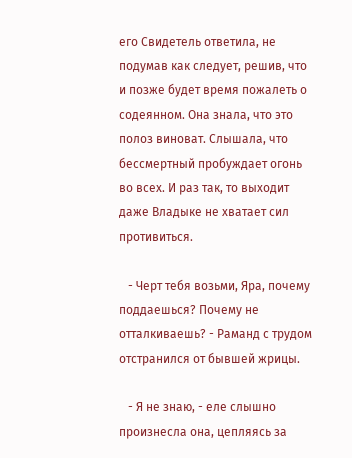его Свидетель ответила, не подумав как следует, решив, что и позже будет время пожалеть о содеянном. Она знала, что это полоз виноват. Слышала, что бессмертный пробуждает огонь во всех. И раз так, то выходит даже Владыке не хватает сил противиться.

   - Черт тебя возьми, Яра, почему поддаешься? Почему не отталкиваешь? - Раманд с трудом отстранился от бывшей жрицы.

   - Я не знаю, - еле слышно произнесла она, цепляясь за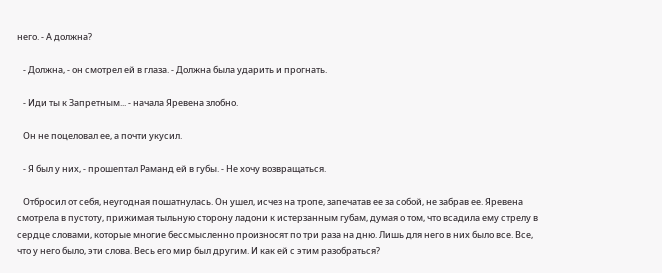него. - А должна?

   - Должна, - он смотрел ей в глаза. - Должна была ударить и прогнать.

   - Иди ты к Запретным... - начала Яревена злобно.

   Он не поцеловал ее, а почти укусил.

   - Я был у них, - прошептал Раманд ей в губы. - Не хочу возвращаться.

   Отбросил от себя, неугодная пошатнулась. Он ушел, исчез на тропе, запечатав ее за собой, не забрав ее. Яревена смотрела в пустоту, прижимая тыльную сторону ладони к истерзанным губам, думая о том, что всадила ему стрелу в сердце словами, которые многие бессмысленно произносят по три раза на дню. Лишь для него в них было все. Все, что у него было, эти слова. Весь его мир был другим. И как ей с этим разобраться?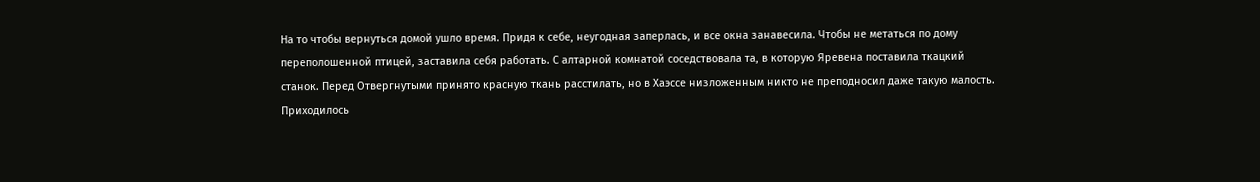На то чтобы вернуться домой ушло время. Придя к себе, неугодная заперлась, и все окна занавесила. Чтобы не метаться по дому переполошенной птицей, заставила себя работать. С алтарной комнатой соседствовала та, в которую Яревена поставила ткацкий станок. Перед Отвергнутыми принято красную ткань расстилать, но в Хаэссе низложенным никто не преподносил даже такую малость. Приходилось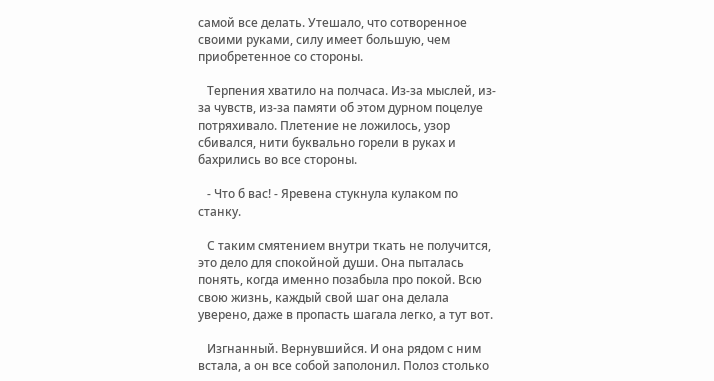самой все делать. Утешало, что сотворенное своими руками, силу имеет большую, чем приобретенное со стороны.

   Терпения хватило на полчаса. Из-за мыслей, из-за чувств, из-за памяти об этом дурном поцелуе потряхивало. Плетение не ложилось, узор сбивался, нити буквально горели в руках и бахрились во все стороны.

   - Что б вас! - Яревена стукнула кулаком по станку.

   С таким смятением внутри ткать не получится, это дело для спокойной души. Она пыталась понять, когда именно позабыла про покой. Всю свою жизнь, каждый свой шаг она делала уверено, даже в пропасть шагала легко, а тут вот.

   Изгнанный. Вернувшийся. И она рядом с ним встала, а он все собой заполонил. Полоз столько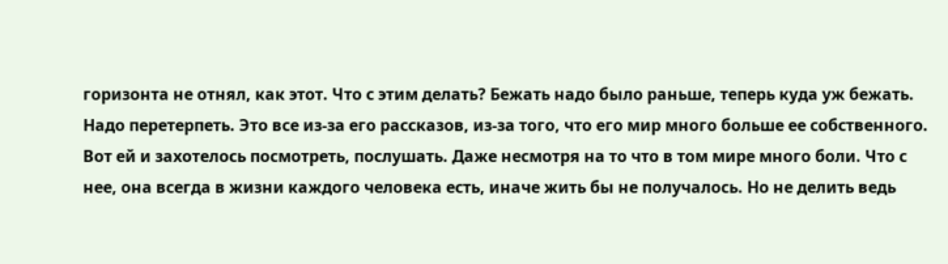горизонта не отнял, как этот. Что с этим делать? Бежать надо было раньше, теперь куда уж бежать. Надо перетерпеть. Это все из-за его рассказов, из-за того, что его мир много больше ее собственного. Вот ей и захотелось посмотреть, послушать. Даже несмотря на то что в том мире много боли. Что с нее, она всегда в жизни каждого человека есть, иначе жить бы не получалось. Но не делить ведь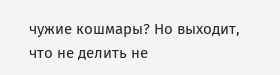чужие кошмары? Но выходит, что не делить не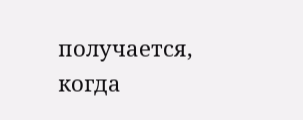получается, когда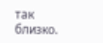так близко.